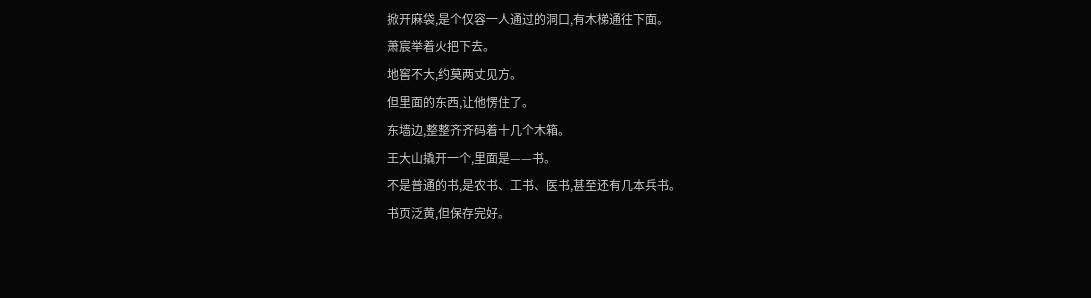掀开麻袋,是个仅容一人通过的洞口,有木梯通往下面。
萧宸举着火把下去。
地窖不大,约莫两丈见方。
但里面的东西,让他愣住了。
东墙边,整整齐齐码着十几个木箱。
王大山撬开一个,里面是——书。
不是普通的书,是农书、工书、医书,甚至还有几本兵书。
书页泛黄,但保存完好。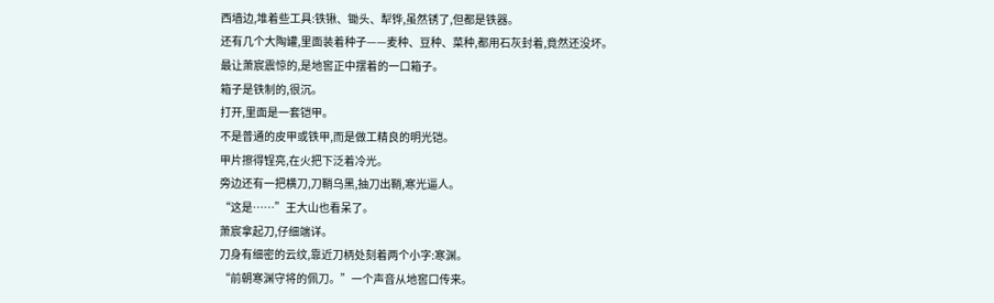西墙边,堆着些工具:铁锹、锄头、犁铧,虽然锈了,但都是铁器。
还有几个大陶罐,里面装着种子——麦种、豆种、菜种,都用石灰封着,竟然还没坏。
最让萧宸震惊的,是地窖正中摆着的一口箱子。
箱子是铁制的,很沉。
打开,里面是一套铠甲。
不是普通的皮甲或铁甲,而是做工精良的明光铠。
甲片擦得锃亮,在火把下泛着冷光。
旁边还有一把横刀,刀鞘乌黑,抽刀出鞘,寒光逼人。
“这是……”王大山也看呆了。
萧宸拿起刀,仔细端详。
刀身有细密的云纹,靠近刀柄处刻着两个小字:寒渊。
“前朝寒渊守将的佩刀。”一个声音从地窖口传来。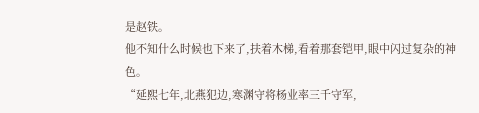是赵铁。
他不知什么时候也下来了,扶着木梯,看着那套铠甲,眼中闪过复杂的神色。
“延熙七年,北燕犯边,寒渊守将杨业率三千守军,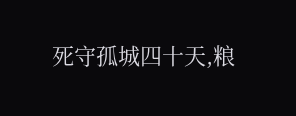死守孤城四十天,粮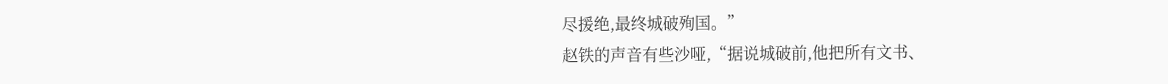尽援绝,最终城破殉国。”
赵铁的声音有些沙哑,“据说城破前,他把所有文书、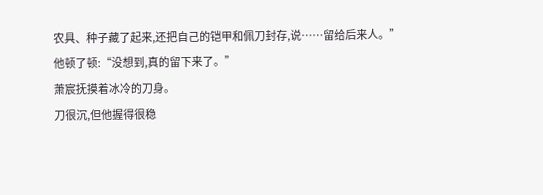农具、种子藏了起来,还把自己的铠甲和佩刀封存,说……留给后来人。”
他顿了顿:“没想到,真的留下来了。”
萧宸抚摸着冰冷的刀身。
刀很沉,但他握得很稳